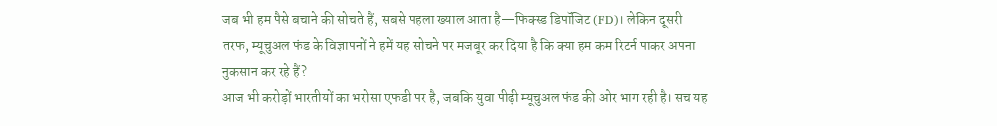जब भी हम पैसे बचाने की सोचते हैं, सबसे पहला ख्याल आता है—फिक्स्ड डिपॉजिट (FD)। लेकिन दूसरी तरफ, म्यूचुअल फंड के विज्ञापनों ने हमें यह सोचने पर मजबूर कर दिया है कि क्या हम कम रिटर्न पाकर अपना नुकसान कर रहे हैं?
आज भी करोड़ों भारतीयों का भरोसा एफडी पर है, जबकि युवा पीढ़ी म्यूचुअल फंड की ओर भाग रही है। सच यह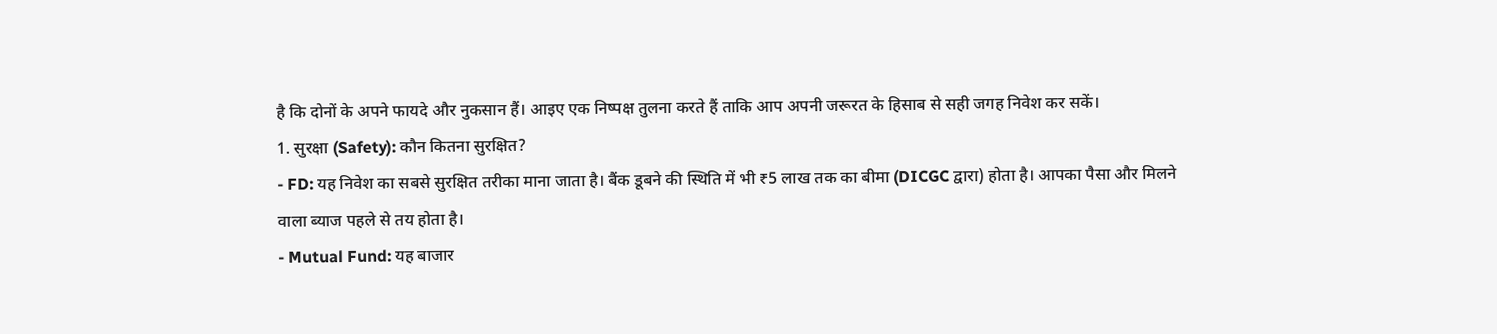है कि दोनों के अपने फायदे और नुकसान हैं। आइए एक निष्पक्ष तुलना करते हैं ताकि आप अपनी जरूरत के हिसाब से सही जगह निवेश कर सकें।
1. सुरक्षा (Safety): कौन कितना सुरक्षित?
- FD: यह निवेश का सबसे सुरक्षित तरीका माना जाता है। बैंक डूबने की स्थिति में भी ₹5 लाख तक का बीमा (DICGC द्वारा) होता है। आपका पैसा और मिलने वाला ब्याज पहले से तय होता है।
- Mutual Fund: यह बाजार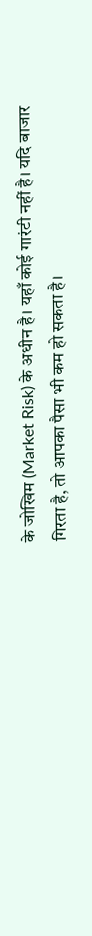के जोखिम (Market Risk) के अधीन है। यहाँ कोई गारंटी नहीं है। यदि बाजार गिरता है, तो आपका पैसा भी कम हो सकता है।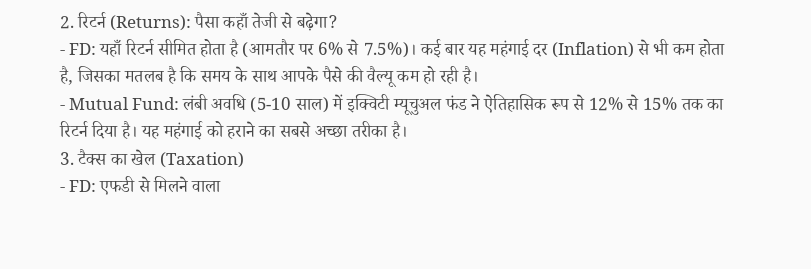2. रिटर्न (Returns): पैसा कहाँ तेजी से बढ़ेगा?
- FD: यहाँ रिटर्न सीमित होता है (आमतौर पर 6% से 7.5%)। कई बार यह महंगाई दर (Inflation) से भी कम होता है, जिसका मतलब है कि समय के साथ आपके पैसे की वैल्यू कम हो रही है।
- Mutual Fund: लंबी अवधि (5-10 साल) में इक्विटी म्यूचुअल फंड ने ऐतिहासिक रूप से 12% से 15% तक का रिटर्न दिया है। यह महंगाई को हराने का सबसे अच्छा तरीका है।
3. टैक्स का खेल (Taxation)
- FD: एफडी से मिलने वाला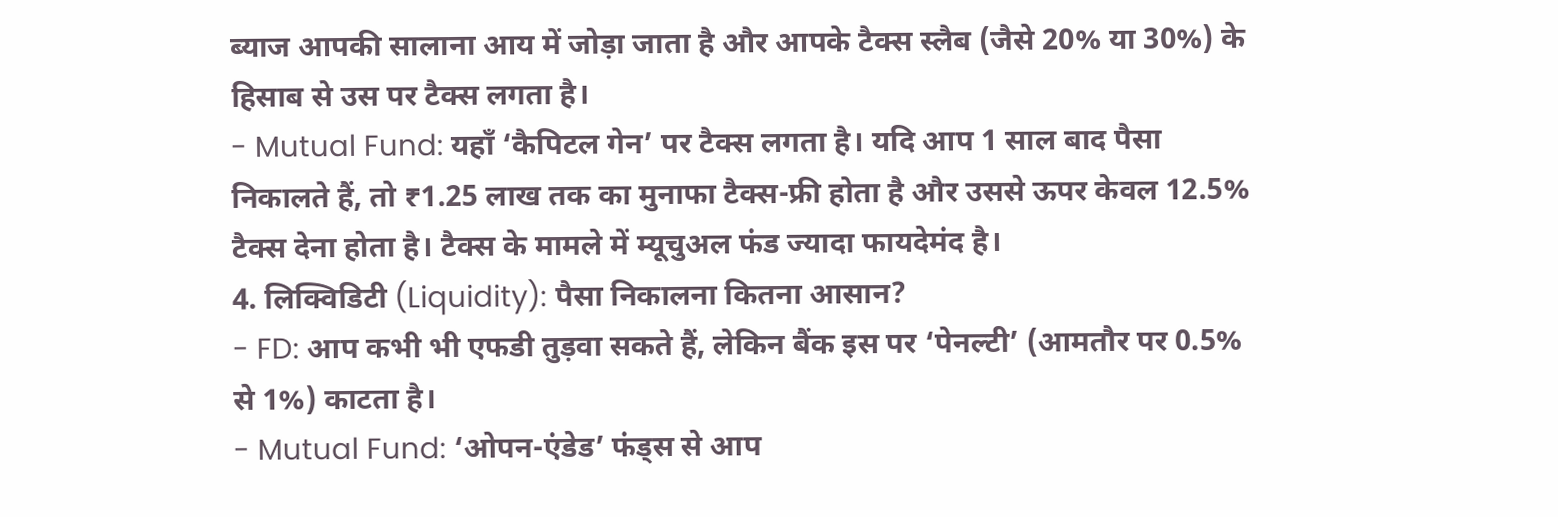ब्याज आपकी सालाना आय में जोड़ा जाता है और आपके टैक्स स्लैब (जैसे 20% या 30%) के हिसाब से उस पर टैक्स लगता है।
- Mutual Fund: यहाँ ‘कैपिटल गेन’ पर टैक्स लगता है। यदि आप 1 साल बाद पैसा निकालते हैं, तो ₹1.25 लाख तक का मुनाफा टैक्स-फ्री होता है और उससे ऊपर केवल 12.5% टैक्स देना होता है। टैक्स के मामले में म्यूचुअल फंड ज्यादा फायदेमंद है।
4. लिक्विडिटी (Liquidity): पैसा निकालना कितना आसान?
- FD: आप कभी भी एफडी तुड़वा सकते हैं, लेकिन बैंक इस पर ‘पेनल्टी’ (आमतौर पर 0.5% से 1%) काटता है।
- Mutual Fund: ‘ओपन-एंडेड’ फंड्स से आप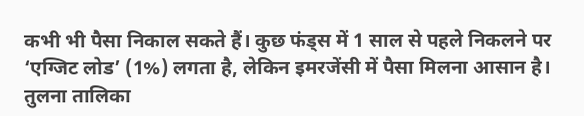कभी भी पैसा निकाल सकते हैं। कुछ फंड्स में 1 साल से पहले निकलने पर ‘एग्जिट लोड’ (1%) लगता है, लेकिन इमरजेंसी में पैसा मिलना आसान है।
तुलना तालिका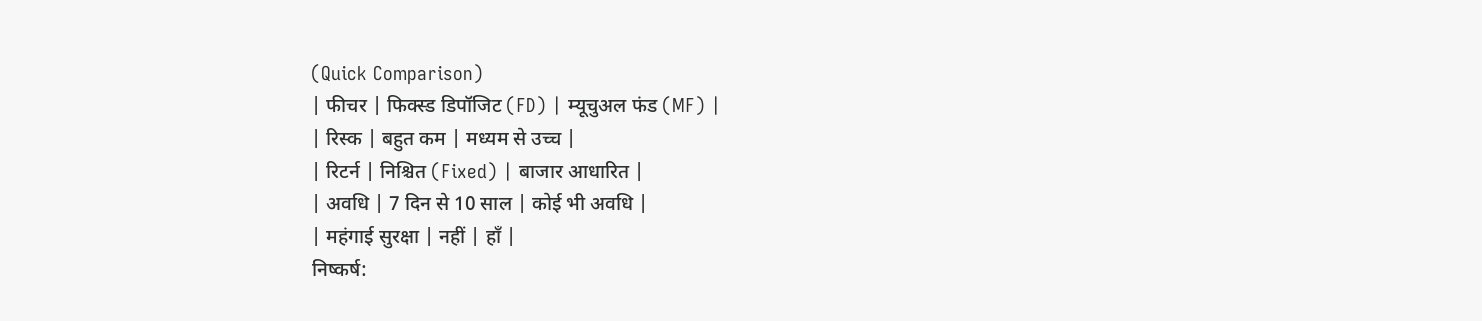(Quick Comparison)
| फीचर | फिक्स्ड डिपॉजिट (FD) | म्यूचुअल फंड (MF) |
| रिस्क | बहुत कम | मध्यम से उच्च |
| रिटर्न | निश्चित (Fixed) | बाजार आधारित |
| अवधि | 7 दिन से 10 साल | कोई भी अवधि |
| महंगाई सुरक्षा | नहीं | हाँ |
निष्कर्ष: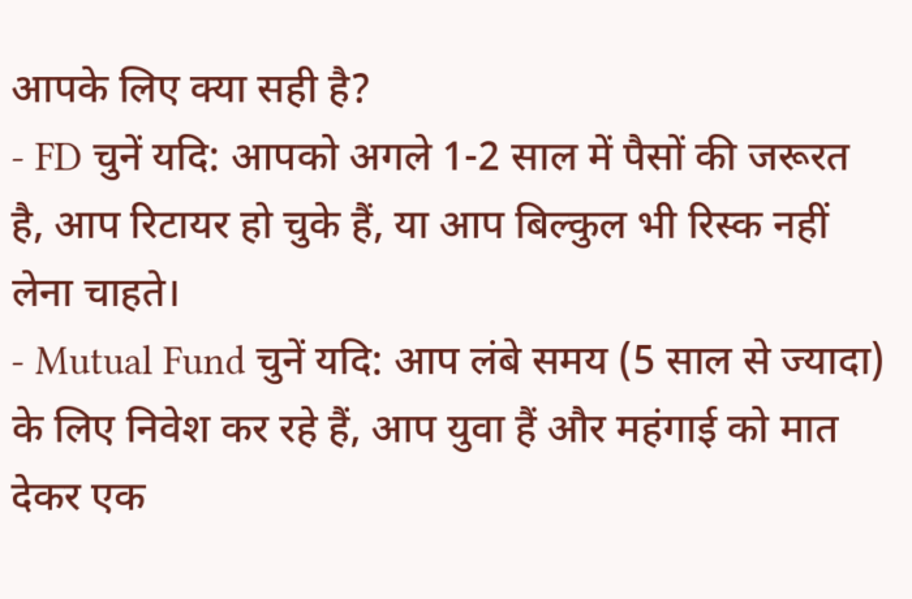आपके लिए क्या सही है?
- FD चुनें यदि: आपको अगले 1-2 साल में पैसों की जरूरत है, आप रिटायर हो चुके हैं, या आप बिल्कुल भी रिस्क नहीं लेना चाहते।
- Mutual Fund चुनें यदि: आप लंबे समय (5 साल से ज्यादा) के लिए निवेश कर रहे हैं, आप युवा हैं और महंगाई को मात देकर एक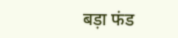बड़ा फंड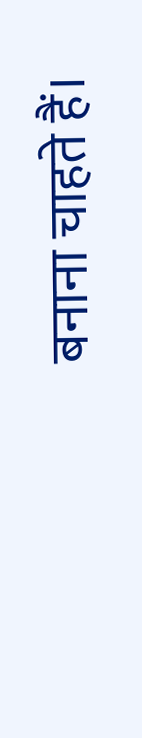बनाना चाहते हैं।